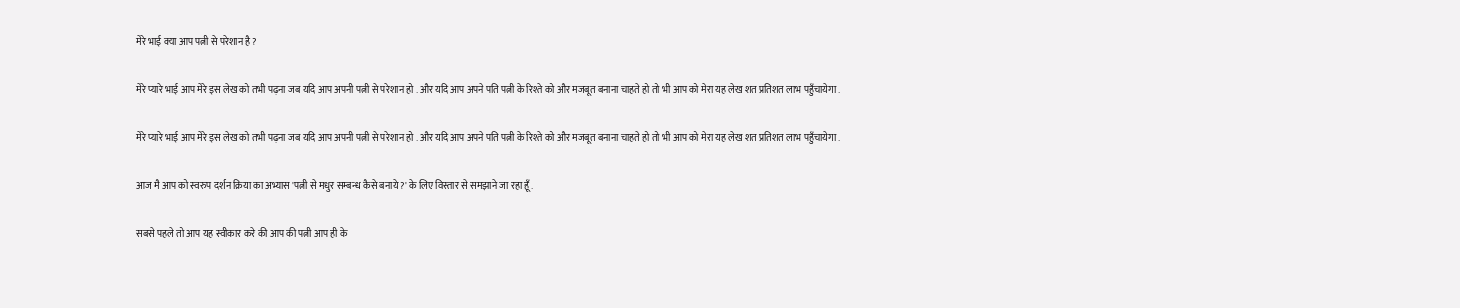मेरे भाई क्या आप पत्नी से परेशान है ?

मेरे प्यारे भाई आप मेरे इस लेख को तभी पढ़ना जब यदि आप अपनी पत्नी से परेशान हो . और यदि आप अपने पति पत्नी के रिश्ते को और मजबूत बनाना चाहते हो तो भी आप को मेरा यह लेख शत प्रतिशत लाभ पहुँचायेगा .

मेरे प्यारे भाई आप मेरे इस लेख को तभी पढ़ना जब यदि आप अपनी पत्नी से परेशान हो . और यदि आप अपने पति पत्नी के रिश्ते को और मजबूत बनाना चाहते हो तो भी आप को मेरा यह लेख शत प्रतिशत लाभ पहुँचायेगा .

आज मै आप को स्वरुप दर्शन क्रिया का अभ्यास 'पत्नी से मधुर सम्बन्ध कैसे बनाये ?' के लिए विस्तार से समझाने जा रहा हूँ .

सबसे पहले तो आप यह स्वीकार करे की आप की पत्नी आप ही के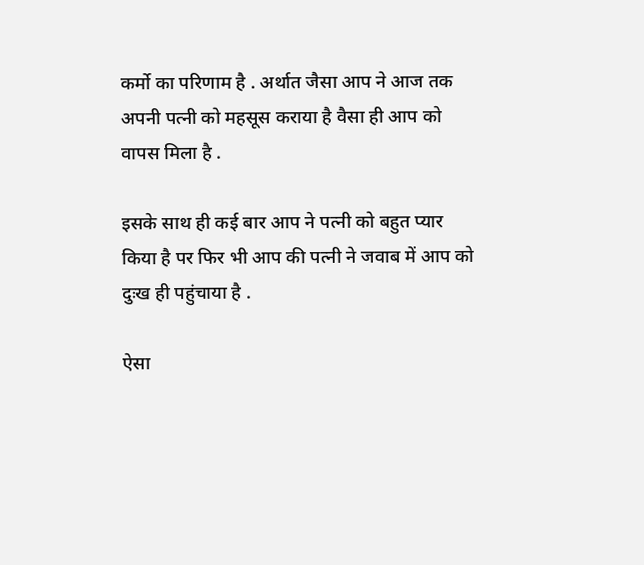कर्मो का परिणाम है . अर्थात जैसा आप ने आज तक अपनी पत्नी को महसूस कराया है वैसा ही आप को वापस मिला है .

इसके साथ ही कई बार आप ने पत्नी को बहुत प्यार किया है पर फिर भी आप की पत्नी ने जवाब में आप को दुःख ही पहुंचाया है .

ऐसा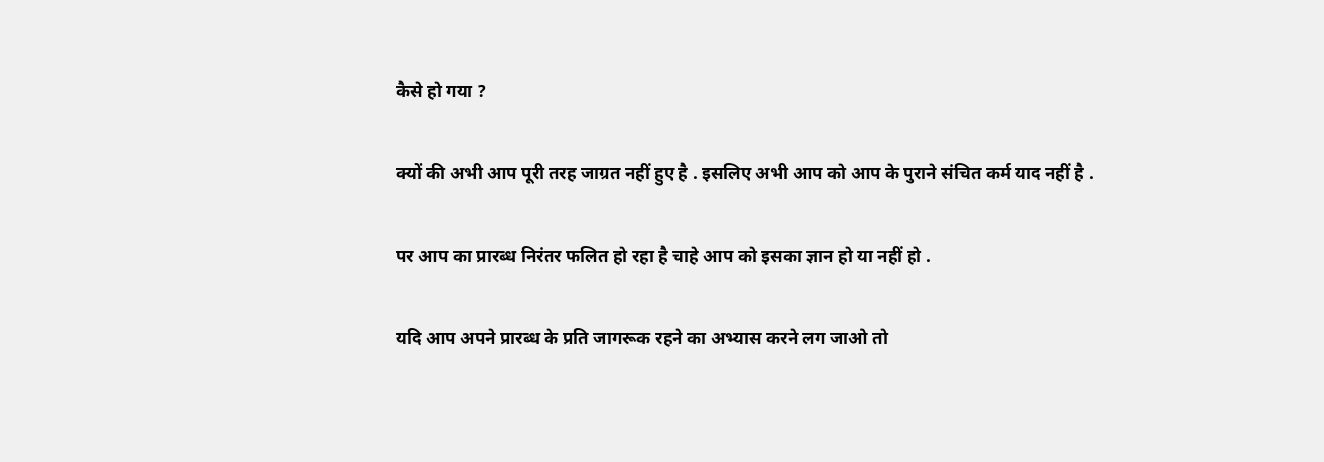कैसे हो गया ?

क्यों की अभी आप पूरी तरह जाग्रत नहीं हुए है . इसलिए अभी आप को आप के पुराने संचित कर्म याद नहीं है .

पर आप का प्रारब्ध निरंतर फलित हो रहा है चाहे आप को इसका ज्ञान हो या नहीं हो .

यदि आप अपने प्रारब्ध के प्रति जागरूक रहने का अभ्यास करने लग जाओ तो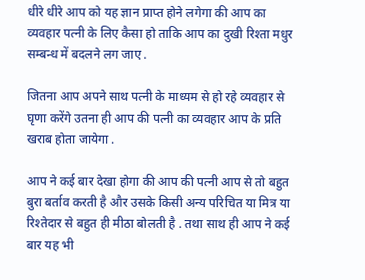धीरे धीरे आप को यह ज्ञान प्राप्त होने लगेगा की आप का व्यवहार पत्नी के लिए कैसा हो ताकि आप का दुखी रिश्ता मधुर सम्बन्ध में बदलने लग जाए .

जितना आप अपने साथ पत्नी के माध्यम से हो रहे व्यवहार से घृणा करेंगे उतना ही आप की पत्नी का व्यवहार आप के प्रति खराब होता जायेगा .

आप ने कई बार देखा होगा की आप की पत्नी आप से तो बहुत बुरा बर्ताव करती है और उसके किसी अन्य परिचित या मित्र या रिश्तेदार से बहुत ही मीठा बोलती है . तथा साथ ही आप ने कई बार यह भी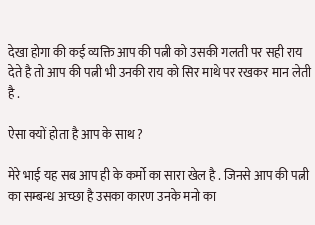देखा होगा की कई व्यक्ति आप की पत्नी को उसकी गलती पर सही राय देते है तो आप की पत्नी भी उनकी राय को सिर माथे पर रखकर मान लेती है .

ऐसा क्यों होता है आप के साथ ?

मेरे भाई यह सब आप ही के कर्मो का सारा खेल है . जिनसे आप की पत्नी का सम्बन्ध अच्छा है उसका कारण उनके मनो का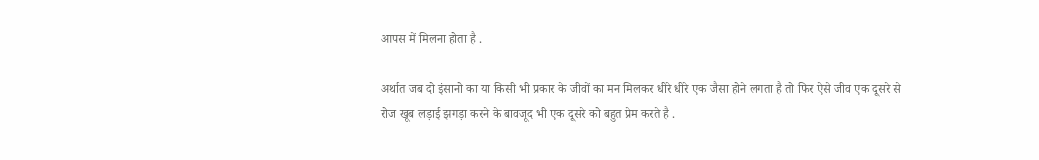आपस में मिलना होता है .

अर्थात जब दो इंसानो का या किसी भी प्रकार के जीवों का मन मिलकर धीरे धीरे एक जैसा होने लगता है तो फिर ऐसे जीव एक दूसरे से रोज खूब लड़ाई झगड़ा करने के बावजूद भी एक दूसरे को बहुत प्रेम करते है .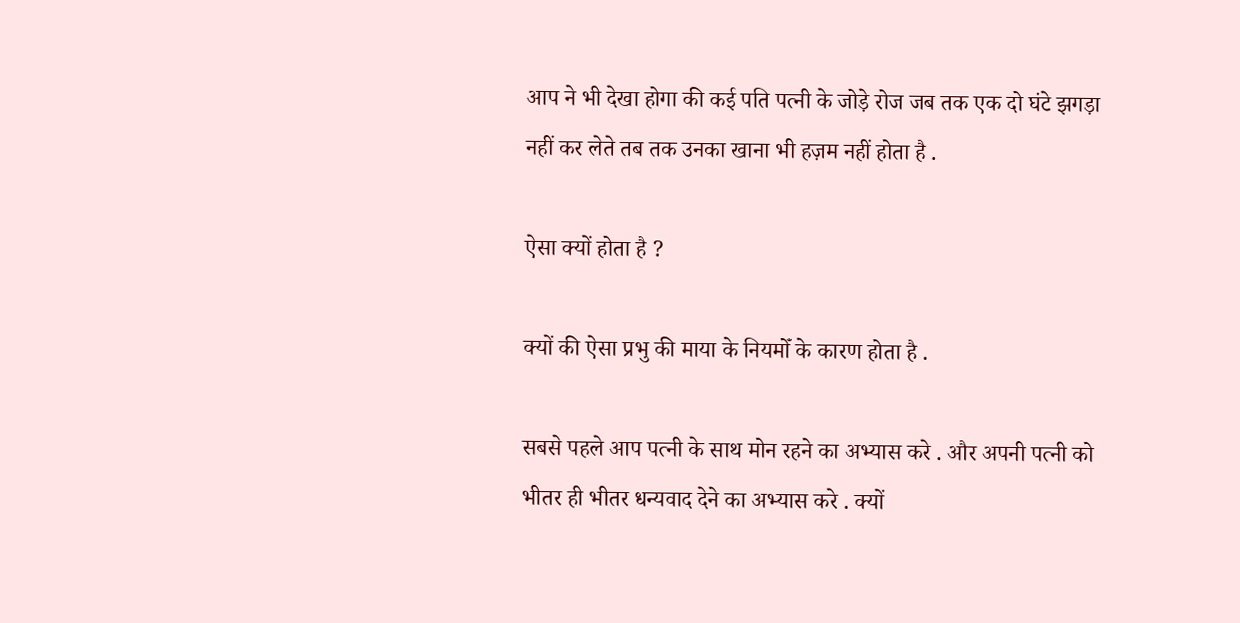आप ने भी देखा होगा की कई पति पत्नी के जोड़े रोज जब तक एक दो घंटे झगड़ा नहीं कर लेते तब तक उनका खाना भी हज़म नहीं होता है .

ऐसा क्यों होता है ?

क्यों की ऐसा प्रभु की माया के नियमोँ के कारण होता है .

सबसे पहले आप पत्नी के साथ मोन रहने का अभ्यास करे . और अपनी पत्नी को भीतर ही भीतर धन्यवाद देने का अभ्यास करे . क्यों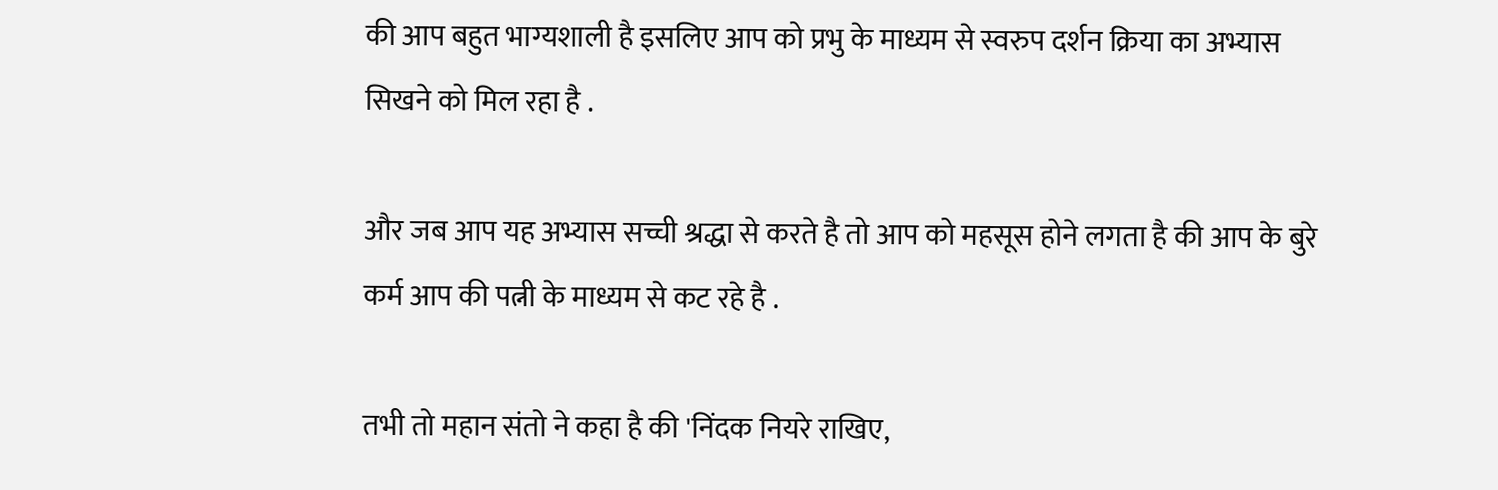की आप बहुत भाग्यशाली है इसलिए आप को प्रभु के माध्यम से स्वरुप दर्शन क्रिया का अभ्यास सिखने को मिल रहा है .

और जब आप यह अभ्यास सच्ची श्रद्धा से करते है तो आप को महसूस होने लगता है की आप के बुरे कर्म आप की पत्नी के माध्यम से कट रहे है .

तभी तो महान संतो ने कहा है की 'निंदक नियरे राखिए,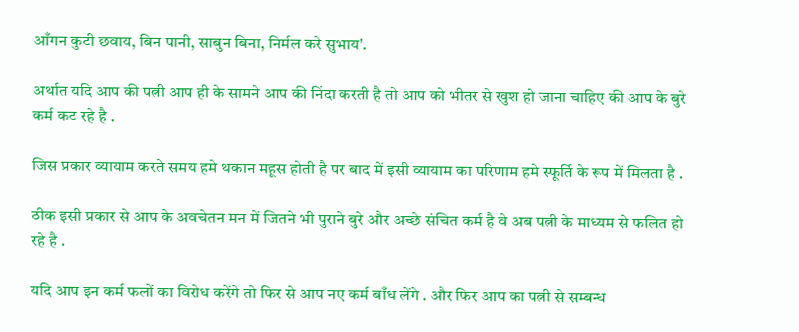आँगन कुटी छवाय, बिन पानी, साबुन बिना, निर्मल करे सुभाय'.

अर्थात यदि आप की पत्नी आप ही के सामने आप की निंदा करती है तो आप को भीतर से खुश हो जाना चाहिए की आप के बुरे कर्म कट रहे है .

जिस प्रकार व्यायाम करते समय हमे थकान महूस होती है पर बाद में इसी व्यायाम का परिणाम हमे स्फूर्ति के रूप में मिलता है .

ठीक इसी प्रकार से आप के अवचेतन मन में जितने भी पुराने बुरे और अच्छे संचित कर्म है वे अब पत्नी के माध्यम से फलित हो रहे है .

यदि आप इन कर्म फलों का विरोध करेंगे तो फिर से आप नए कर्म बाँध लेंगे . और फिर आप का पत्नी से सम्बन्ध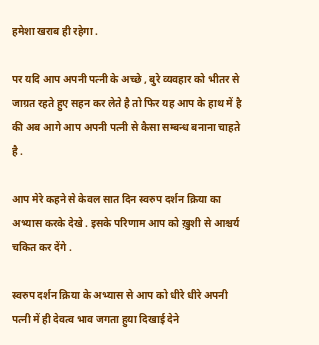हमेशा खराब ही रहेगा .

पर यदि आप अपनी पत्नी के अच्छे , बुरे व्यवहार को भीतर से जाग्रत रहते हुए सहन कर लेते है तो फिर यह आप के हाथ में है की अब आगे आप अपनी पत्नी से कैसा सम्बन्ध बनाना चाहते है .

आप मेरे कहने से केवल सात दिन स्वरुप दर्शन क्रिया का अभ्यास करके देखे . इसके परिणाम आप को ख़ुशी से आश्चर्य चकित कर देंगे .

स्वरुप दर्शन क्रिया के अभ्यास से आप को धीरे धीरे अपनी पत्नी में ही देवत्व भाव जगता हुया दिखाई देने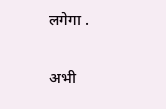लगेगा .

अभी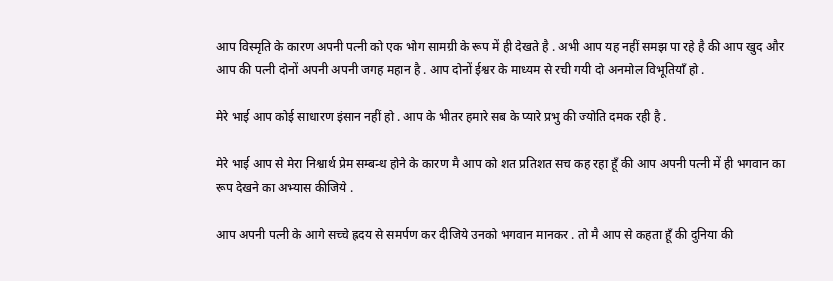आप विस्मृति के कारण अपनी पत्नी को एक भोग सामग्री के रूप में ही देखते है . अभी आप यह नहीं समझ पा रहे है की आप खुद और आप की पत्नी दोनों अपनी अपनी जगह महान है . आप दोनों ईश्वर के माध्यम से रची गयी दो अनमोल विभूतियाँ हो .

मेरे भाई आप कोई साधारण इंसान नहीं हो . आप के भीतर हमारे सब के प्यारे प्रभु की ज्योति दमक रही है .

मेरे भाई आप से मेरा निश्वार्थ प्रेम सम्बन्ध होने के कारण मै आप को शत प्रतिशत सच कह रहा हूँ की आप अपनी पत्नी में ही भगवान का रूप देखने का अभ्यास कीजिये .

आप अपनी पत्नी के आगे सच्चे ह्रदय से समर्पण कर दीजिये उनको भगवान मानकर . तो मै आप से कहता हूँ की दुनिया की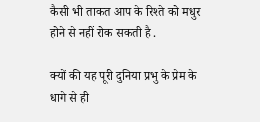कैसी भी ताकत आप के रिश्ते को मधुर होने से नहीं रोक सकती है .

क्यों की यह पूरी दुनिया प्रभु के प्रेम के धागे से ही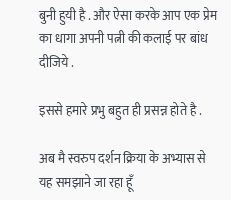बुनी हुयी है . और ऐसा करके आप एक प्रेम का धागा अपनी पत्नी की कलाई पर बांध दीजिये .

इससे हमारे प्रभु बहुत ही प्रसन्न होते है .

अब मै स्वरुप दर्शन क्रिया के अभ्यास से यह समझाने जा रहा हूँ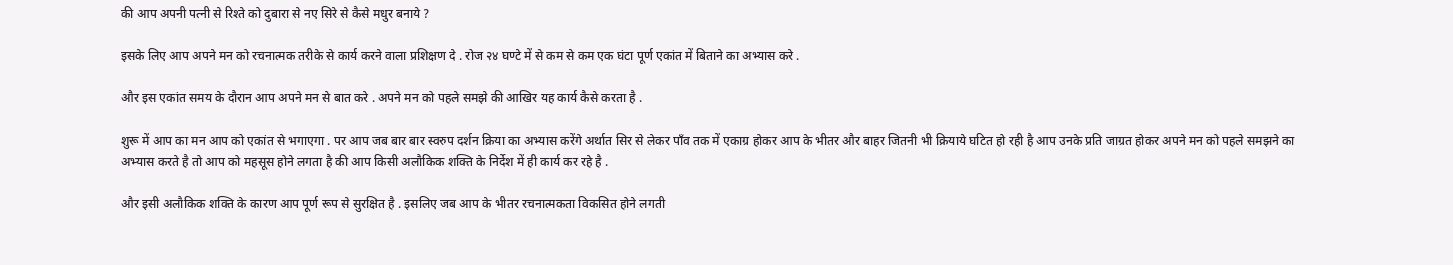की आप अपनी पत्नी से रिश्ते को दुबारा से नए सिरे से कैसे मधुर बनाये ?

इसके लिए आप अपने मन को रचनात्मक तरीके से कार्य करने वाला प्रशिक्षण दे . रोज २४ घण्टे में से कम से कम एक घंटा पूर्ण एकांत में बिताने का अभ्यास करे .

और इस एकांत समय के दौरान आप अपने मन से बात करे . अपने मन को पहले समझे की आखिर यह कार्य कैसे करता है .

शुरू में आप का मन आप को एकांत से भगाएगा . पर आप जब बार बार स्वरुप दर्शन क्रिया का अभ्यास करेंगे अर्थात सिर से लेकर पाँव तक में एकाग्र होकर आप के भीतर और बाहर जितनी भी क्रियाये घटित हो रही है आप उनके प्रति जाग्रत होकर अपने मन को पहले समझने का अभ्यास करते है तो आप को महसूस होने लगता है की आप किसी अलौकिक शक्ति के निर्देश में ही कार्य कर रहे है .

और इसी अलौकिक शक्ति के कारण आप पूर्ण रूप से सुरक्षित है . इसलिए जब आप के भीतर रचनात्मकता विकसित होने लगती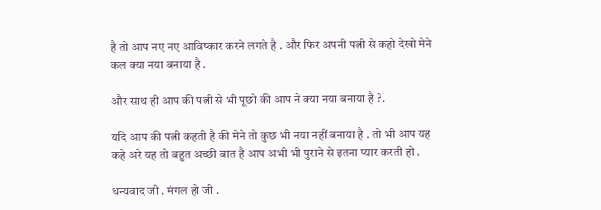है तो आप नए नए आविष्कार करने लगते है . और फिर अपनी पत्नी से कहो देखो मेने कल क्या नया बनाया है .

और साथ ही आप की पत्नी से भी पूछो की आप ने क्या नया बनाया है ?.

यदि आप की पत्नी कहती है की मेने तो कुछ भी नया नहीं बनाया है . तो भी आप यह कहे अरे यह तो बहुत अच्छी बात है आप अभी भी पुराने से इतना प्यार करती हो .

धन्यवाद जी . मंगल हो जी .